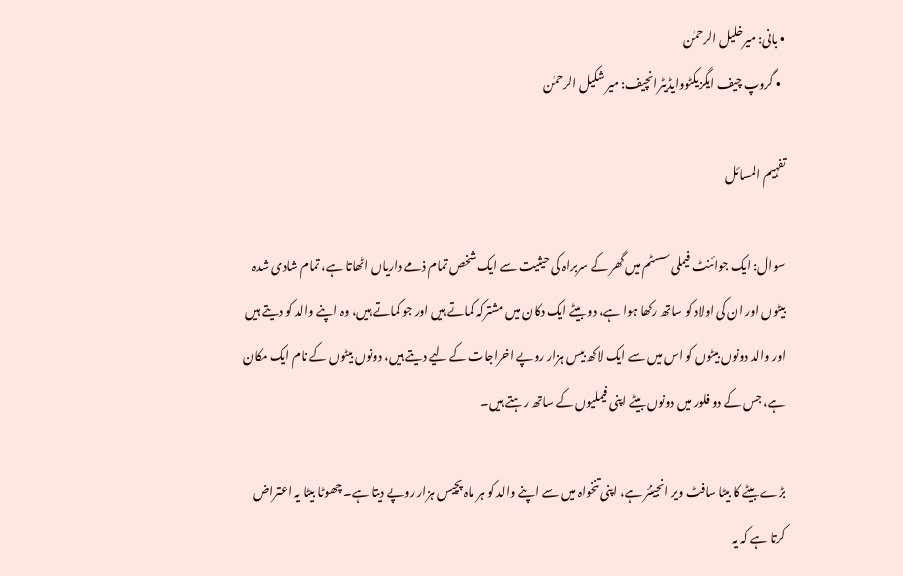• بانی: میرخلیل الرحمٰن
  • گروپ چیف ایگزیکٹووایڈیٹرانچیف: میر شکیل الرحمٰن

تفہیم المسائل

سوال: ایک جوائنٹ فیملی سسٹم میں گھر کے سربراہ کی حیثیت سے ایک شخص تمام ذمے داریاں اٹھاتا ہے، تمام شادی شدہ بیٹوں اور ان کی اولاد کو ساتھ رکھا ہوا ہے، دو بیٹے ایک دکان میں مشترکہ کماتے ہیں اور جو کماتے ہیں، وہ اپنے والد کو دیتے ہیں اور والد دونوں بیٹوں کو اس میں سے ایک لاکھ بیس ہزار روپے اخراجات کے لیے دیتے ہیں، دونوں بیٹوں کے نام ایک مکان ہے، جس کے دو فلور میں دونوں بیٹے اپنی فیملیوں کے ساتھ رہتے ہیں۔

بڑے بیٹے کا بیٹا سافٹ ویر انجینئر ہے، اپنی تنخواہ میں سے اپنے والد کو ہر ماہ پچیس ہزار روپے دیتا ہے۔ چھوٹا بیٹا یہ اعتراض کرتا ہے کہ یہ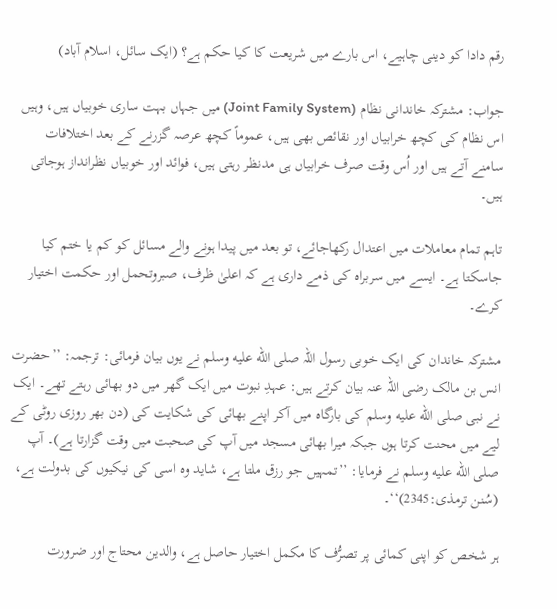رقم دادا کو دینی چاہیے، اس بارے میں شریعت کا کیا حکم ہے؟ (ایک سائل، اسلام آباد)

جواب: مشترکہ خاندانی نظام (Joint Family System) میں جہاں بہت ساری خوبیاں ہیں، وہیں اس نظام کی کچھ خرابیاں اور نقائص بھی ہیں، عموماً کچھ عرصہ گزرنے کے بعد اختلافات سامنے آتے ہیں اور اُس وقت صرف خرابیاں ہی مدنظر رہتی ہیں، فوائد اور خوبیاں نظرانداز ہوجاتی ہیں۔

تاہم تمام معاملات میں اعتدال رکھاجائے، تو بعد میں پیدا ہونے والے مسائل کو کم یا ختم کیا جاسکتا ہے۔ ایسے میں سربراہ کی ذمے داری ہے کہ اعلیٰ ظرف، صبروتحمل اور حکمت اختیار کرے۔

مشترکہ خاندان کی ایک خوبی رسول اللہ صلى الله عليه وسلم نے یوں بیان فرمائی: ترجمہ: ’’حضرت انس بن مالک رضی اللہ عنہ بیان کرتے ہیں: عہدِ نبوت میں ایک گھر میں دو بھائی رہتے تھے۔ ایک نے نبی صلى الله عليه وسلم کی بارگاہ میں آکر اپنے بھائی کی شکایت کی (دن بھر روزی روٹی کے لیے میں محنت کرتا ہوں جبکہ میرا بھائی مسجد میں آپ کی صحبت میں وقت گزارتا ہے)۔ آپ صلى الله عليه وسلم نے فرمایا: ’’تمہیں جو رزق ملتا ہے، شاید وہ اسی کی نیکیوں کی بدولت ہے، (سُنن ترمذی:2345)‘‘۔

ہر شخص کو اپنی کمائی پر تصرُّف کا مکمل اختیار حاصل ہے، والدین محتاج اور ضرورت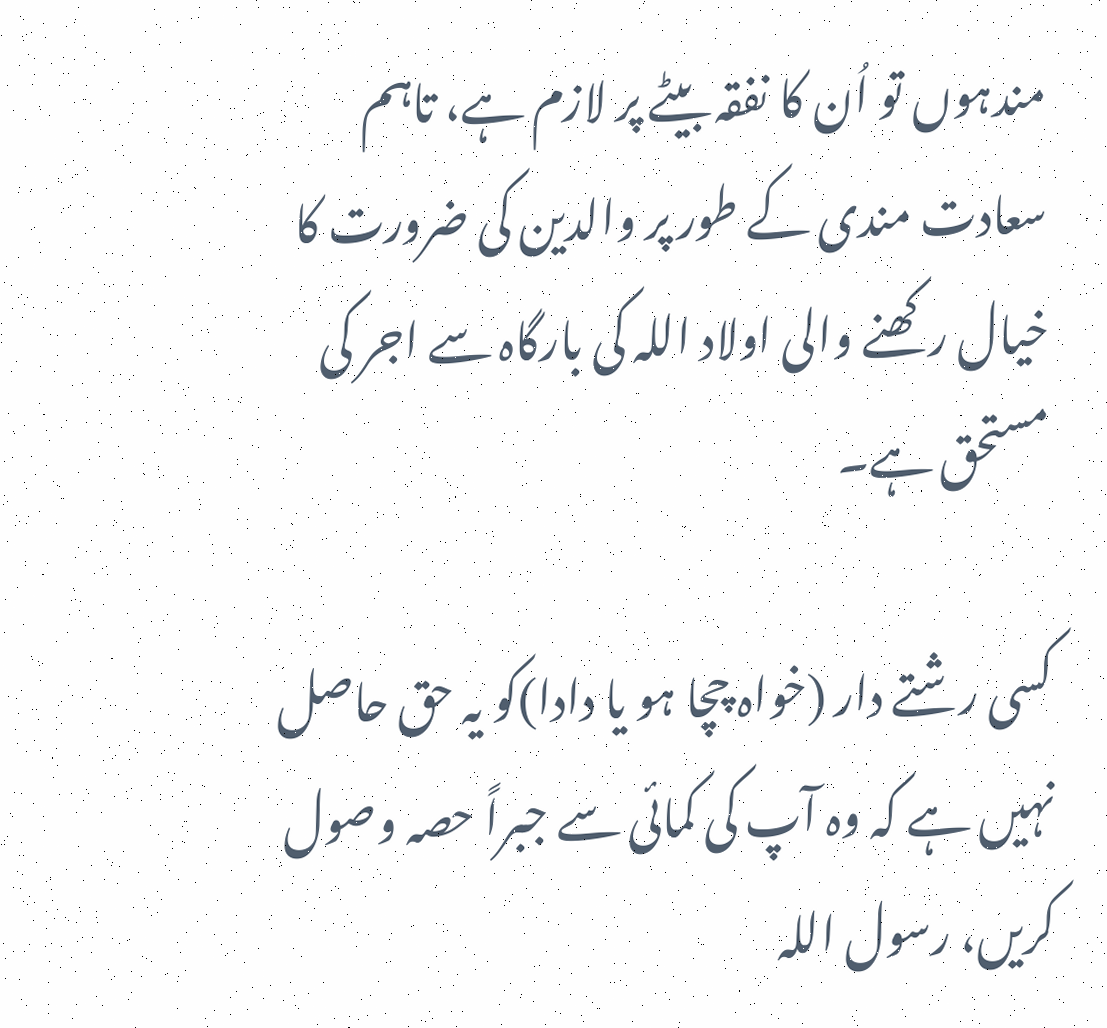مندہوں تو اُن کا نفقہ بیٹے پر لازم ہے، تاہم سعادت مندی کے طور پر والدین کی ضرورت کا خیال رکھنے والی اولاد اللہ کی بارگاہ سے اجر کی مستحق ہے۔

کسی رشتے دار (خواہ چچا ہو یا دادا)کو یہ حق حاصل نہیں ہے کہ وہ آپ کی کمائی سے جبراً حصہ وصول کریں، رسول اللہ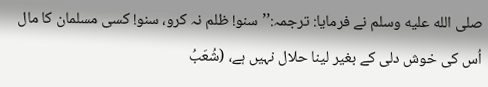صلى الله عليه وسلم نے فرمایا: ترجمہ:’’سنو! ظلم نہ کرو، سنو! کسی مسلمان کا مال اُس کی خوش دلی کے بغیر لینا حلال نہیں ہے، (شُعَبُ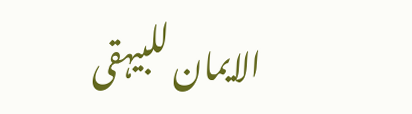الایمان للبیہقی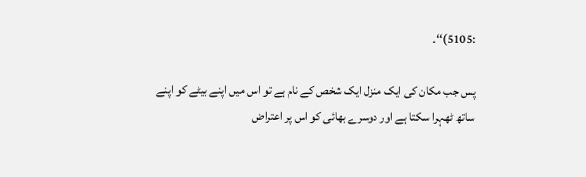:5105)‘‘۔

پس جب مکان کی ایک منزل ایک شخص کے نام ہے تو اس میں اپنے بیٹے کو اپنے ساتھ ٹھہرا سکتا ہے اور دوسرے بھائی کو اس پر اعتراض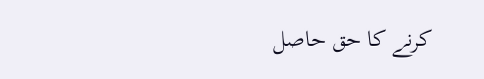کرنے کا حق حاصل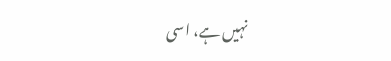نہیں ہے، اسی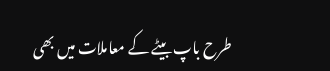طرح باپ بیٹے کے معاملات میں بھی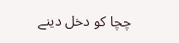چچا کو دخل دینے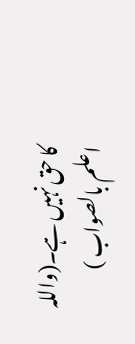کا حق نہیں ہے۔(واللہ اعلم بالصواب )